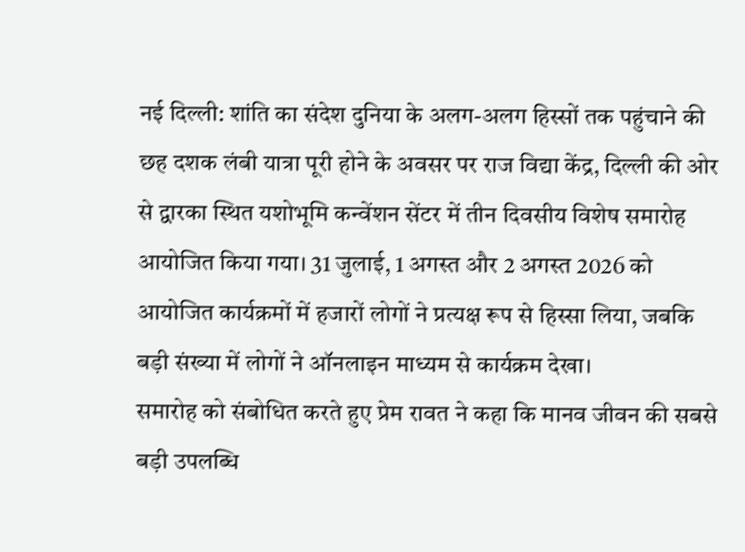नई दिल्ली: शांति का संदेश दुनिया के अलग-अलग हिस्सों तक पहुंचाने की छह दशक लंबी यात्रा पूरी होने के अवसर पर राज विद्या केंद्र, दिल्ली की ओर से द्वारका स्थित यशोभूमि कन्वेंशन सेंटर में तीन दिवसीय विशेष समारोह आयोजित किया गया। 31 जुलाई, 1 अगस्त और 2 अगस्त 2026 को आयोजित कार्यक्रमों में हजारों लोगों ने प्रत्यक्ष रूप से हिस्सा लिया, जबकि बड़ी संख्या में लोगों ने ऑनलाइन माध्यम से कार्यक्रम देखा।
समारोह को संबोधित करते हुए प्रेम रावत ने कहा कि मानव जीवन की सबसे बड़ी उपलब्धि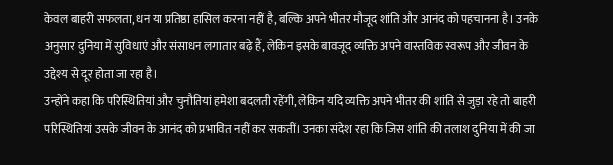केवल बाहरी सफलता, धन या प्रतिष्ठा हासिल करना नहीं है, बल्कि अपने भीतर मौजूद शांति और आनंद को पहचानना है। उनके अनुसार दुनिया में सुविधाएं और संसाधन लगातार बढ़े हैं, लेकिन इसके बावजूद व्यक्ति अपने वास्तविक स्वरूप और जीवन के उद्देश्य से दूर होता जा रहा है।
उन्होंने कहा कि परिस्थितियां और चुनौतियां हमेशा बदलती रहेंगी, लेकिन यदि व्यक्ति अपने भीतर की शांति से जुड़ा रहे तो बाहरी परिस्थितियां उसके जीवन के आनंद को प्रभावित नहीं कर सकतीं। उनका संदेश रहा कि जिस शांति की तलाश दुनिया में की जा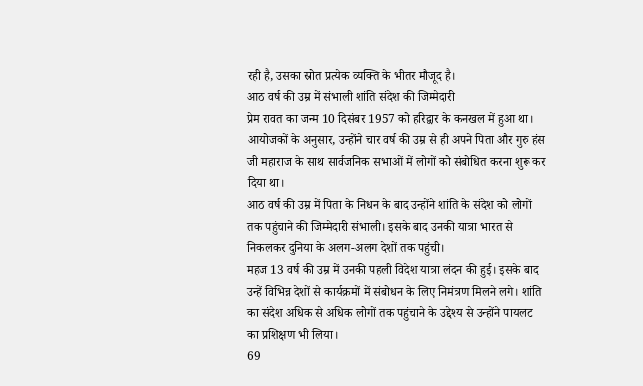रही है, उसका स्रोत प्रत्येक व्यक्ति के भीतर मौजूद है।
आठ वर्ष की उम्र में संभाली शांति संदेश की जिम्मेदारी
प्रेम रावत का जन्म 10 दिसंबर 1957 को हरिद्वार के कनखल में हुआ था। आयोजकों के अनुसार, उन्होंने चार वर्ष की उम्र से ही अपने पिता और गुरु हंस जी महाराज के साथ सार्वजनिक सभाओं में लोगों को संबोधित करना शुरू कर दिया था।
आठ वर्ष की उम्र में पिता के निधन के बाद उन्होंने शांति के संदेश को लोगों तक पहुंचाने की जिम्मेदारी संभाली। इसके बाद उनकी यात्रा भारत से निकलकर दुनिया के अलग-अलग देशों तक पहुंची।
महज 13 वर्ष की उम्र में उनकी पहली विदेश यात्रा लंदन की हुई। इसके बाद उन्हें विभिन्न देशों से कार्यक्रमों में संबोधन के लिए निमंत्रण मिलने लगे। शांति का संदेश अधिक से अधिक लोगों तक पहुंचाने के उद्देश्य से उन्होंने पायलट का प्रशिक्षण भी लिया।
69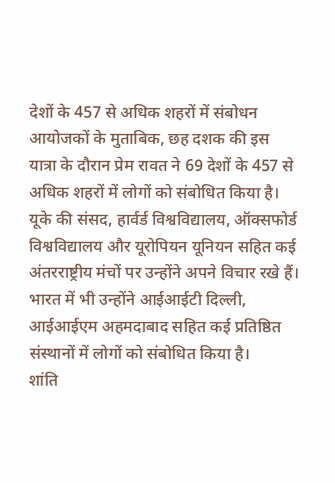देशों के 457 से अधिक शहरों में संबोधन
आयोजकों के मुताबिक, छह दशक की इस यात्रा के दौरान प्रेम रावत ने 69 देशों के 457 से अधिक शहरों में लोगों को संबोधित किया है। यूके की संसद, हार्वर्ड विश्वविद्यालय, ऑक्सफोर्ड विश्वविद्यालय और यूरोपियन यूनियन सहित कई अंतरराष्ट्रीय मंचों पर उन्होंने अपने विचार रखे हैं।
भारत में भी उन्होंने आईआईटी दिल्ली, आईआईएम अहमदाबाद सहित कई प्रतिष्ठित संस्थानों में लोगों को संबोधित किया है।
शांति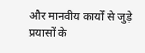और मानवीय कार्यों से जुड़े प्रयासों के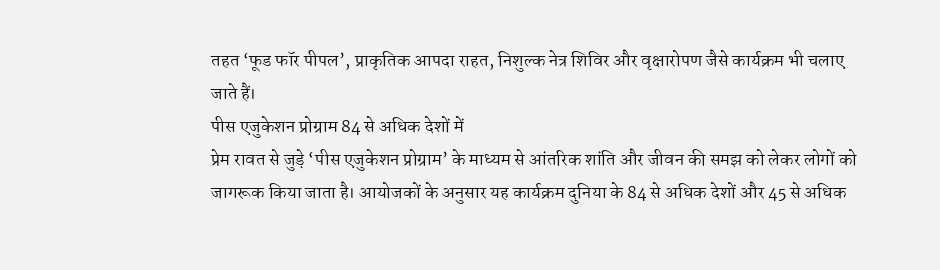तहत ‘फूड फॉर पीपल’, प्राकृतिक आपदा राहत, निशुल्क नेत्र शिविर और वृक्षारोपण जैसे कार्यक्रम भी चलाए जाते हैं।
पीस एजुकेशन प्रोग्राम 84 से अधिक देशों में
प्रेम रावत से जुड़े ‘पीस एजुकेशन प्रोग्राम’ के माध्यम से आंतरिक शांति और जीवन की समझ को लेकर लोगों को जागरूक किया जाता है। आयोजकों के अनुसार यह कार्यक्रम दुनिया के 84 से अधिक देशों और 45 से अधिक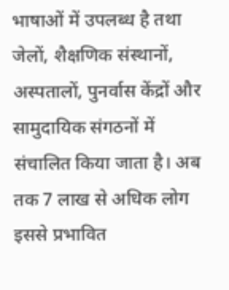भाषाओं में उपलब्ध है तथा जेलों, शैक्षणिक संस्थानों, अस्पतालों, पुनर्वास केंद्रों और सामुदायिक संगठनों में संचालित किया जाता है। अब तक 7 लाख से अधिक लोग इससे प्रभावित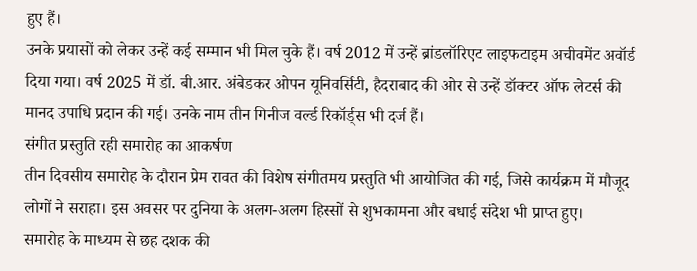हुए हैं।
उनके प्रयासों को लेकर उन्हें कई सम्मान भी मिल चुके हैं। वर्ष 2012 में उन्हें ब्रांडलॉरिएट लाइफटाइम अचीवमेंट अवॉर्ड दिया गया। वर्ष 2025 में डॉ. बी.आर. अंबेडकर ओपन यूनिवर्सिटी, हैदराबाद की ओर से उन्हें डॉक्टर ऑफ लेटर्स की मानद उपाधि प्रदान की गई। उनके नाम तीन गिनीज वर्ल्ड रिकॉर्ड्स भी दर्ज हैं।
संगीत प्रस्तुति रही समारोह का आकर्षण
तीन दिवसीय समारोह के दौरान प्रेम रावत की विशेष संगीतमय प्रस्तुति भी आयोजित की गई, जिसे कार्यक्रम में मौजूद लोगों ने सराहा। इस अवसर पर दुनिया के अलग-अलग हिस्सों से शुभकामना और बधाई संदेश भी प्राप्त हुए।
समारोह के माध्यम से छह दशक की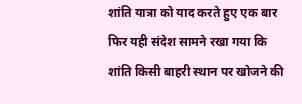शांति यात्रा को याद करते हुए एक बार फिर यही संदेश सामने रखा गया कि शांति किसी बाहरी स्थान पर खोजने की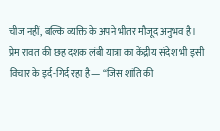चीज नहीं, बल्कि व्यक्ति के अपने भीतर मौजूद अनुभव है।
प्रेम रावत की छह दशक लंबी यात्रा का केंद्रीय संदेश भी इसी विचार के इर्द-गिर्द रहा है— “जिस शांति की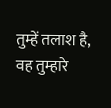तुम्हें तलाश है, वह तुम्हारे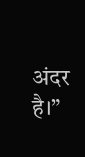अंदर है।”